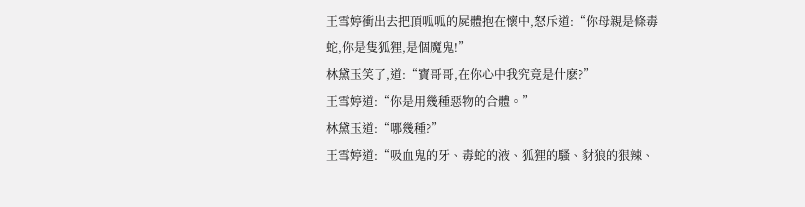王雪婷衝出去把頂呱呱的屍體抱在懷中,怒斥道:“你母親是條毒蛇,你是隻狐狸,是個魔鬼!”
林黛玉笑了,道:“寶哥哥,在你心中我究竟是什麽?”
王雪婷道:“你是用幾種惡物的合體。”
林黛玉道:“哪幾種?”
王雪婷道:“吸血鬼的牙、毒蛇的液、狐狸的騷、豺狼的狠辣、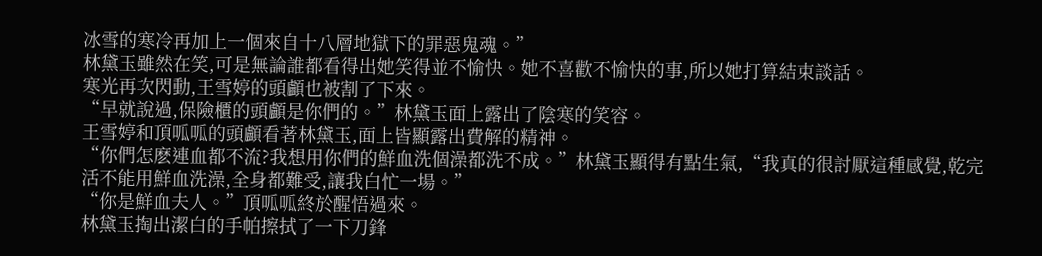冰雪的寒冷再加上一個來自十八層地獄下的罪惡鬼魂。”
林黛玉雖然在笑,可是無論誰都看得出她笑得並不愉快。她不喜歡不愉快的事,所以她打算結束談話。
寒光再次閃動,王雪婷的頭顱也被割了下來。
“早就說過,保險櫃的頭顱是你們的。”林黛玉面上露出了陰寒的笑容。
王雪婷和頂呱呱的頭顱看著林黛玉,面上皆顯露出費解的精神。
“你們怎麽連血都不流?我想用你們的鮮血洗個澡都洗不成。”林黛玉顯得有點生氣,“我真的很討厭這種感覺,乾完活不能用鮮血洗澡,全身都難受,讓我白忙一場。”
“你是鮮血夫人。”頂呱呱終於醒悟過來。
林黛玉掏出潔白的手帕擦拭了一下刀鋒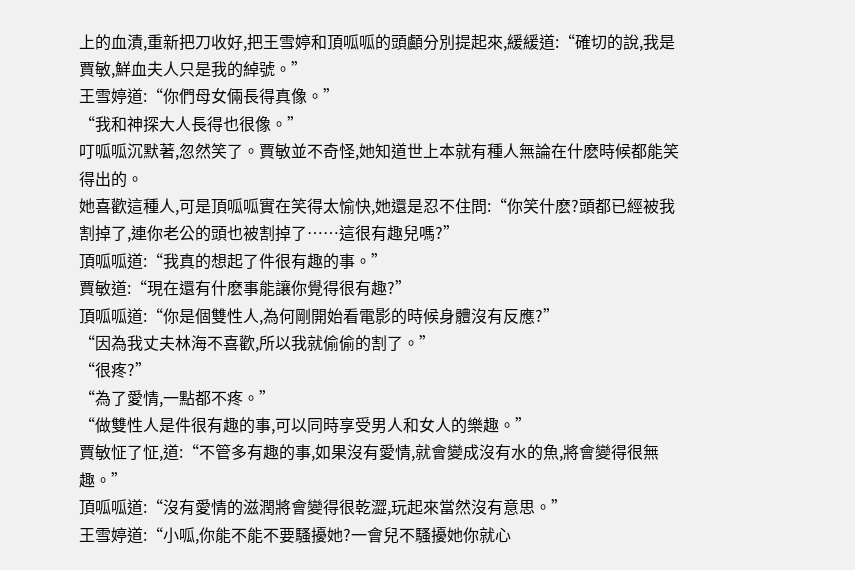上的血漬,重新把刀收好,把王雪婷和頂呱呱的頭顱分別提起來,緩緩道:“確切的說,我是賈敏,鮮血夫人只是我的綽號。”
王雪婷道:“你們母女倆長得真像。”
“我和神探大人長得也很像。”
叮呱呱沉默著,忽然笑了。賈敏並不奇怪,她知道世上本就有種人無論在什麽時候都能笑得出的。
她喜歡這種人,可是頂呱呱實在笑得太愉快,她還是忍不住問:“你笑什麽?頭都已經被我割掉了,連你老公的頭也被割掉了……這很有趣兒嗎?”
頂呱呱道:“我真的想起了件很有趣的事。”
賈敏道:“現在還有什麽事能讓你覺得很有趣?”
頂呱呱道:“你是個雙性人,為何剛開始看電影的時候身體沒有反應?”
“因為我丈夫林海不喜歡,所以我就偷偷的割了。”
“很疼?”
“為了愛情,一點都不疼。”
“做雙性人是件很有趣的事,可以同時享受男人和女人的樂趣。”
賈敏怔了怔,道:“不管多有趣的事,如果沒有愛情,就會變成沒有水的魚,將會變得很無趣。”
頂呱呱道:“沒有愛情的滋潤將會變得很乾澀,玩起來當然沒有意思。”
王雪婷道:“小呱,你能不能不要騷擾她?一會兒不騷擾她你就心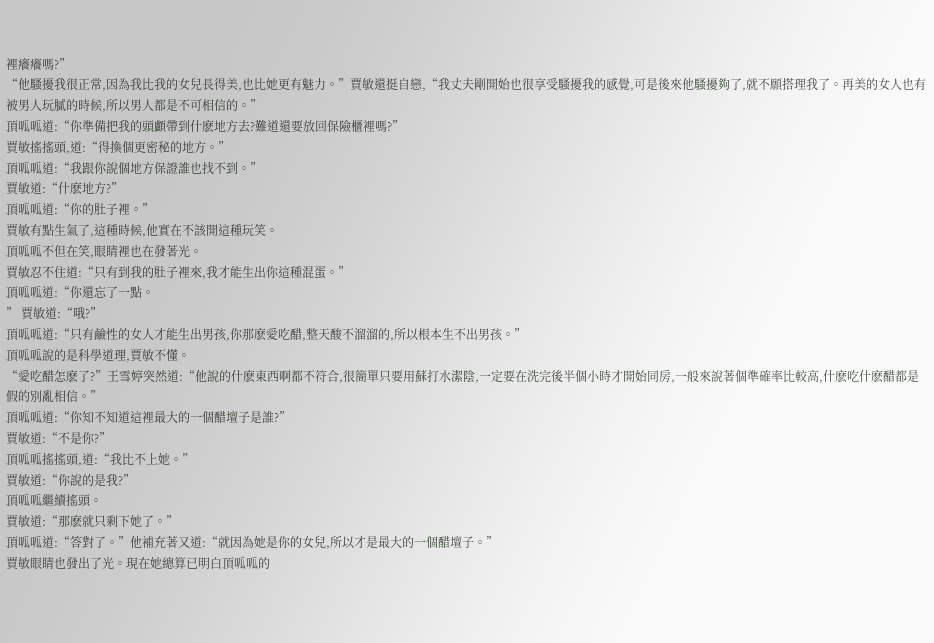裡癢癢嗎?”
“他騷擾我很正常,因為我比我的女兒長得美,也比她更有魅力。”賈敏還挺自戀,“我丈夫剛開始也很享受騷擾我的感覺,可是後來他騷擾夠了,就不願搭理我了。再美的女人也有被男人玩膩的時候,所以男人都是不可相信的。”
頂呱呱道:“你準備把我的頭顱帶到什麽地方去?難道還要放回保險櫃裡嗎?”
賈敏搖搖頭,道:“得換個更密秘的地方。”
頂呱呱道:“我跟你說個地方保證誰也找不到。”
賈敏道:“什麽地方?”
頂呱呱道:“你的肚子裡。”
賈敏有點生氣了,這種時候,他實在不該開這種玩笑。
頂呱呱不但在笑,眼睛裡也在發著光。
賈敏忍不住道:“只有到我的肚子裡來,我才能生出你這種混蛋。”
頂呱呱道:“你還忘了一點。
” 賈敏道:“哦?”
頂呱呱道:“只有鹼性的女人才能生出男孩,你那麽愛吃醋,整天酸不溜溜的,所以根本生不出男孩。”
頂呱呱說的是科學道理,賈敏不懂。
“愛吃醋怎麽了?”王雪婷突然道:“他說的什麽東西啊都不符合,很簡單只要用蘇打水潔陰,一定要在洗完後半個小時才開始同房,一般來說著個準確率比較高,什麽吃什麽醋都是假的別亂相信。”
頂呱呱道:“你知不知道這裡最大的一個醋壇子是誰?”
賈敏道:“不是你?”
頂呱呱搖搖頭,道:“我比不上她。”
賈敏道:“你說的是我?”
頂呱呱繼續搖頭。
賈敏道:“那麽就只剩下她了。”
頂呱呱道:“答對了。”他補充著又道:“就因為她是你的女兒,所以才是最大的一個醋壇子。”
賈敏眼睛也發出了光。現在她總算已明白頂呱呱的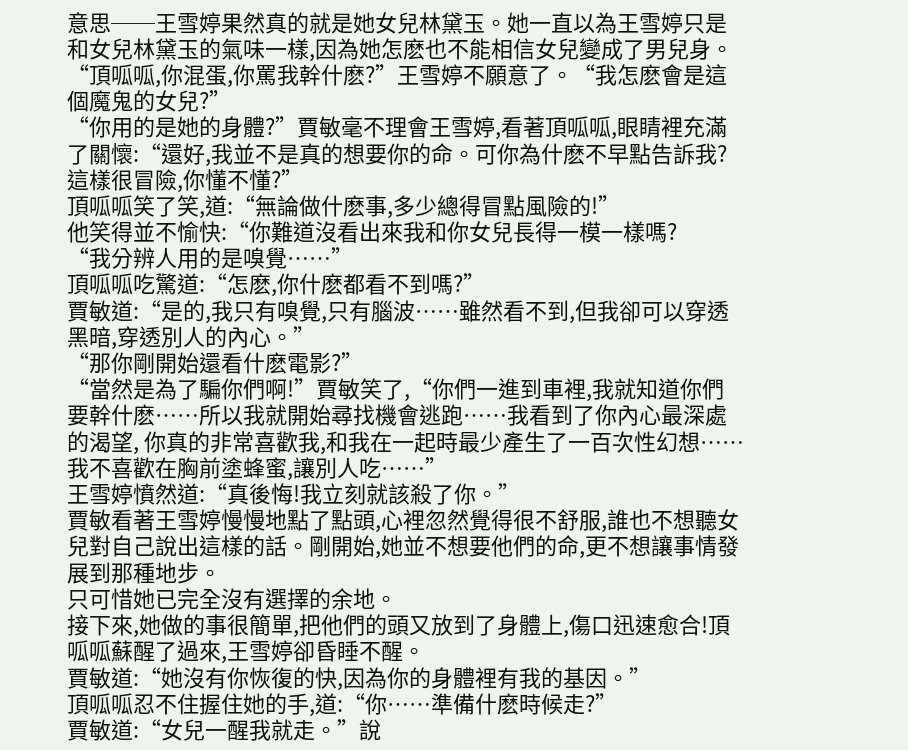意思──王雪婷果然真的就是她女兒林黛玉。她一直以為王雪婷只是和女兒林黛玉的氣味一樣,因為她怎麽也不能相信女兒變成了男兒身。
“頂呱呱,你混蛋,你罵我幹什麽?”王雪婷不願意了。“我怎麽會是這個魔鬼的女兒?”
“你用的是她的身體?”賈敏毫不理會王雪婷,看著頂呱呱,眼睛裡充滿了關懷:“還好,我並不是真的想要你的命。可你為什麽不早點告訴我?這樣很冒險,你懂不懂?”
頂呱呱笑了笑,道:“無論做什麽事,多少總得冒點風險的!”
他笑得並不愉快:“你難道沒看出來我和你女兒長得一模一樣嗎?
“我分辨人用的是嗅覺……”
頂呱呱吃驚道:“怎麽,你什麽都看不到嗎?”
賈敏道:“是的,我只有嗅覺,只有腦波……雖然看不到,但我卻可以穿透黑暗,穿透別人的內心。”
“那你剛開始還看什麽電影?”
“當然是為了騙你們啊!”賈敏笑了,“你們一進到車裡,我就知道你們要幹什麽……所以我就開始尋找機會逃跑……我看到了你內心最深處的渴望, 你真的非常喜歡我,和我在一起時最少產生了一百次性幻想……我不喜歡在胸前塗蜂蜜,讓別人吃……”
王雪婷憤然道:“真後悔!我立刻就該殺了你。”
賈敏看著王雪婷慢慢地點了點頭,心裡忽然覺得很不舒服,誰也不想聽女兒對自己說出這樣的話。剛開始,她並不想要他們的命,更不想讓事情發展到那種地步。
只可惜她已完全沒有選擇的余地。
接下來,她做的事很簡單,把他們的頭又放到了身體上,傷口迅速愈合!頂呱呱蘇醒了過來,王雪婷卻昏睡不醒。
賈敏道:“她沒有你恢復的快,因為你的身體裡有我的基因。”
頂呱呱忍不住握住她的手,道:“你……準備什麽時候走?”
賈敏道:“女兒一醒我就走。”說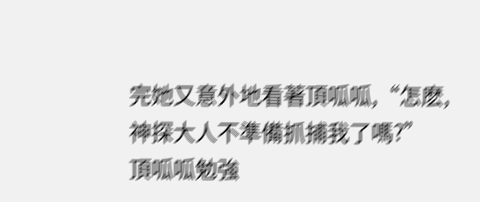完她又意外地看著頂呱呱,“怎麽,神探大人不準備抓捕我了嗎?”
頂呱呱勉強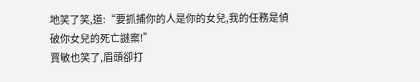地笑了笑,道:“要抓捕你的人是你的女兒,我的任務是偵破你女兒的死亡謎案!”
賈敏也笑了,眉頭卻打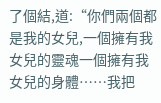了個結,道:“你們兩個都是我的女兒,一個擁有我女兒的靈魂一個擁有我女兒的身體……我把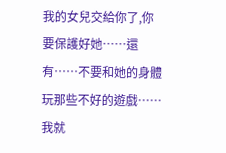我的女兒交給你了,你要保護好她……還有……不要和她的身體玩那些不好的遊戲……我就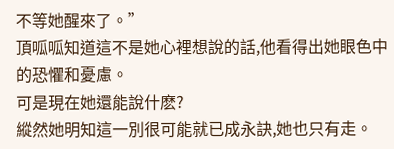不等她醒來了。”
頂呱呱知道這不是她心裡想說的話,他看得出她眼色中的恐懼和憂慮。
可是現在她還能說什麽?
縱然她明知這一別很可能就已成永訣,她也只有走。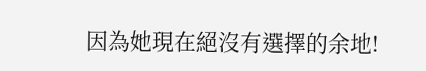因為她現在絕沒有選擇的余地!